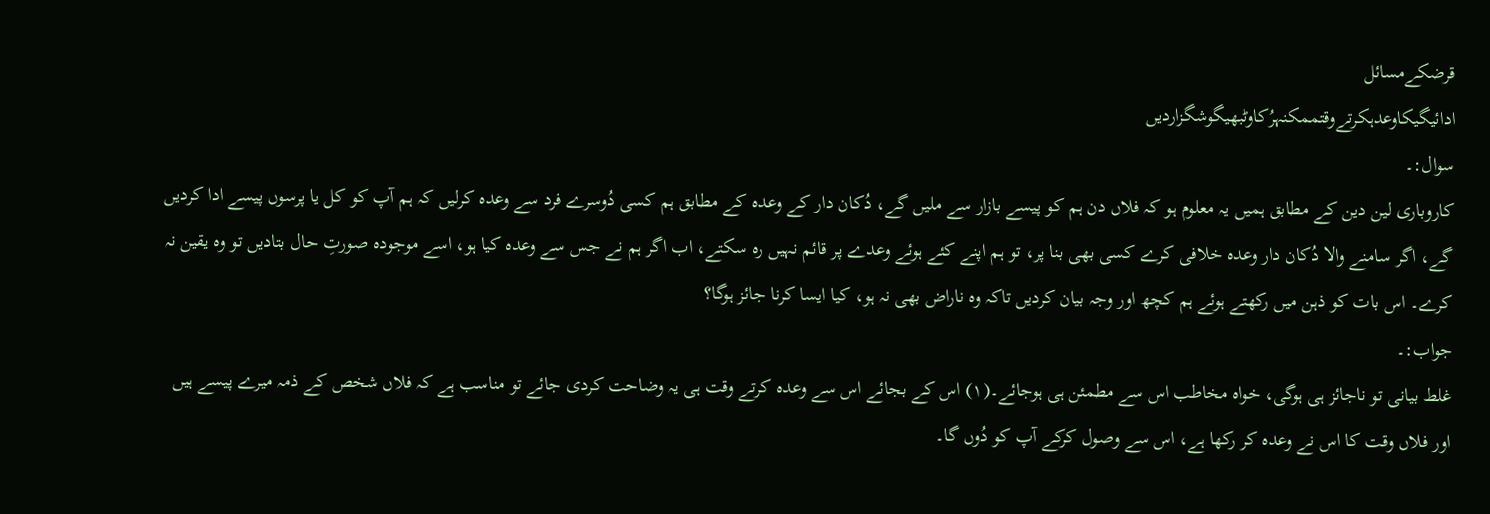قرضکےمسائل
ادائیگیکاوعدہکرتےوقتممکنہرُکاوٹبھیگوشگزاردیں
سوال:۔
کاروباری لین دین کے مطابق ہمیں یہ معلوم ہو کہ فلاں دن ہم کو پیسے بازار سے ملیں گے، دُکان دار کے وعدہ کے مطابق ہم کسی دُوسرے فرد سے وعدہ کرلیں کہ ہم آپ کو کل یا پرسوں پیسے ادا کردیں گے، اگر سامنے والا دُکان دار وعدہ خلافی کرے کسی بھی بنا پر، تو ہم اپنے کئے ہوئے وعدے پر قائم نہیں رہ سکتے، اب اگر ہم نے جس سے وعدہ کیا ہو، اسے موجودہ صورتِ حال بتادیں تو وہ یقین نہ کرے۔ اس بات کو ذہن میں رکھتے ہوئے ہم کچھ اور وجہ بیان کردیں تاکہ وہ ناراض بھی نہ ہو، کیا ایسا کرنا جائز ہوگا؟
جواب:۔
غلط بیانی تو ناجائز ہی ہوگی، خواہ مخاطب اس سے مطمئن ہی ہوجائے۔(۱) اس کے بجائے اس سے وعدہ کرتے وقت ہی یہ وضاحت کردی جائے تو مناسب ہے کہ فلاں شخص کے ذمہ میرے پیسے ہیں اور فلاں وقت کا اس نے وعدہ کر رکھا ہے، اس سے وصول کرکے آپ کو دُوں گا۔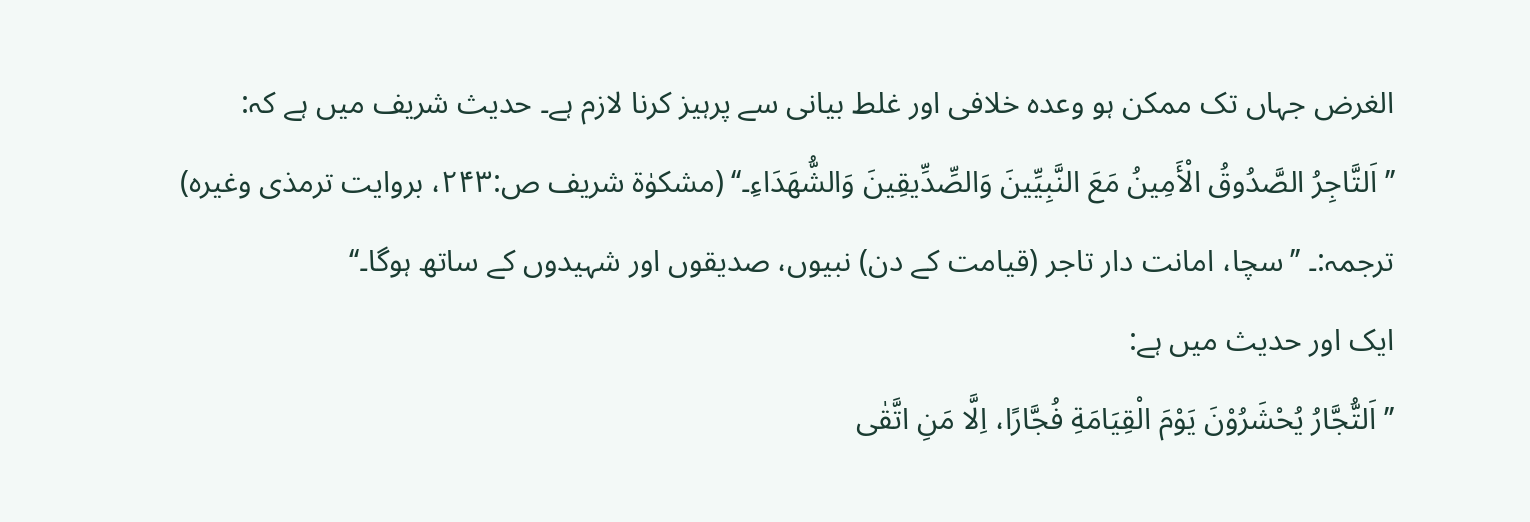الغرض جہاں تک ممکن ہو وعدہ خلافی اور غلط بیانی سے پرہیز کرنا لازم ہے۔ حدیث شریف میں ہے کہ:
’’اَلتَّاجِرُ الصَّدُوقُ الْأَمِينُ مَعَ النَّبِيِّينَ وَالصِّدِّيقِينَ وَالشُّهَدَاءِ۔‘‘ (مشکوٰۃ شریف ص:۲۴۳، بروایت ترمذی وغیرہ)
ترجمہ:۔ ’’سچا، امانت دار تاجر (قیامت کے دن) نبیوں، صدیقوں اور شہیدوں کے ساتھ ہوگا۔‘‘
ایک اور حدیث میں ہے:
’’اَلتُّجَّارُ يُحْشَرُوْنَ يَوْمَ الْقِيَامَةِ فُجَّارًا، اِلَّا مَنِ اتَّقٰی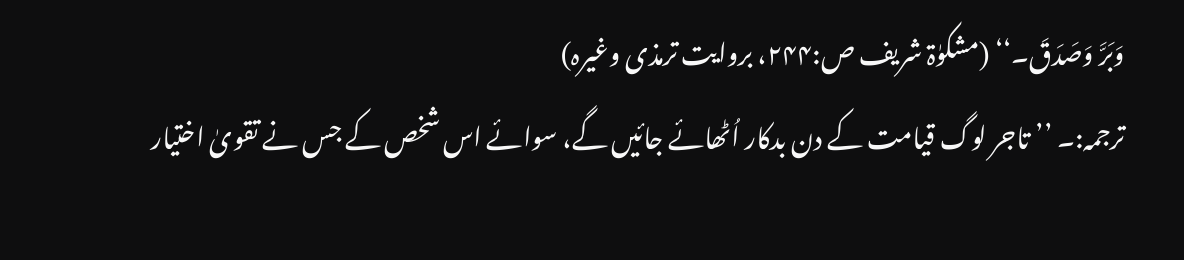وَبَرَّ وَصَدَقَ۔‘‘ (مشکوٰۃ شریف ص:۲۴۴، بروایت ترمذی وغیرہ)
ترجمہ:۔ ’’تاجر لوگ قیامت کے دن بدکار اُٹھائے جائیں گے، سوائے اس شخص کے جس نے تقویٰ اختیار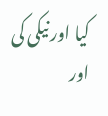کیا اور نیکی کی اور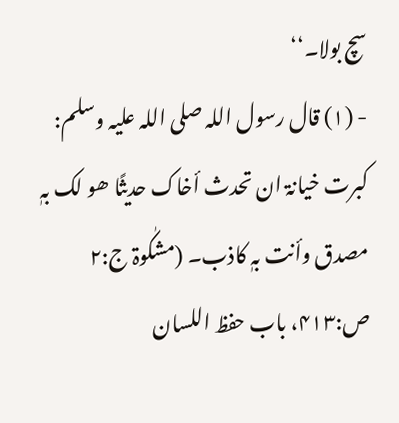سچ بولا۔‘‘
- (۱) قال رسول اللہ صلی اللہ علیہ وسلم: کبرت خیانۃ ان تحدث أخاک حدیثًا ھو لک بہٖ مصدق وأنت بہٖ کاذب۔ (مشکٰوۃ ج:۲ ص:۴۱۳، باب حفظ اللسان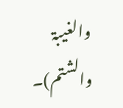والغیبۃ والشتم)۔